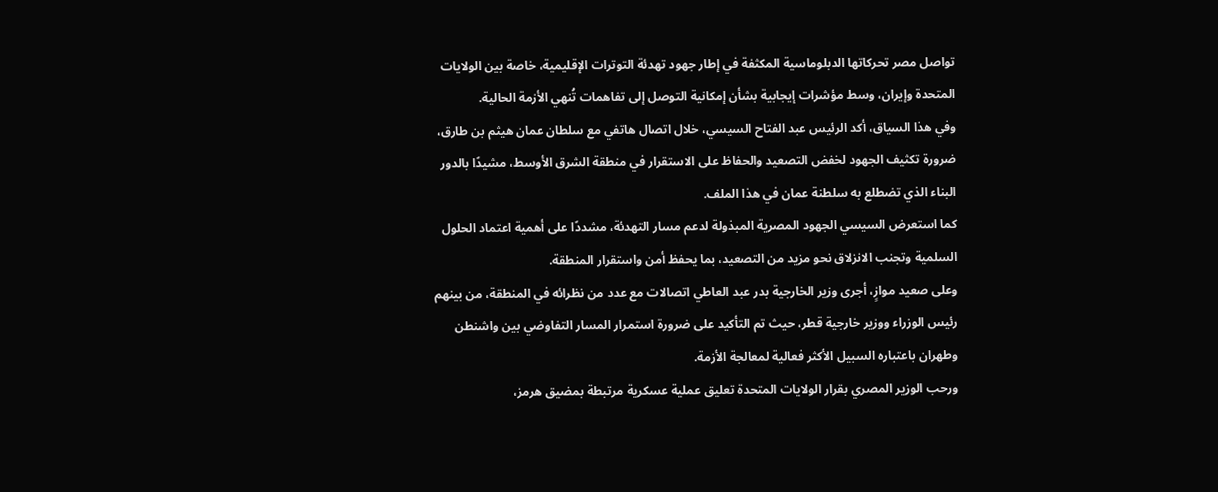تواصل مصر تحركاتها الدبلوماسية المكثفة في إطار جهود تهدئة التوترات الإقليمية، خاصة بين الولايات المتحدة وإيران، وسط مؤشرات إيجابية بشأن إمكانية التوصل إلى تفاهمات تُنهي الأزمة الحالية.
وفي هذا السياق، أكد الرئيس عبد الفتاح السيسي، خلال اتصال هاتفي مع سلطان عمان هيثم بن طارق، ضرورة تكثيف الجهود لخفض التصعيد والحفاظ على الاستقرار في منطقة الشرق الأوسط، مشيدًا بالدور البناء الذي تضطلع به سلطنة عمان في هذا الملف.
كما استعرض السيسي الجهود المصرية المبذولة لدعم مسار التهدئة، مشددًا على أهمية اعتماد الحلول السلمية وتجنب الانزلاق نحو مزيد من التصعيد، بما يحفظ أمن واستقرار المنطقة.
وعلى صعيد موازٍ، أجرى وزير الخارجية بدر عبد العاطي اتصالات مع عدد من نظرائه في المنطقة، من بينهم رئيس الوزراء ووزير خارجية قطر، حيث تم التأكيد على ضرورة استمرار المسار التفاوضي بين واشنطن وطهران باعتباره السبيل الأكثر فعالية لمعالجة الأزمة.
ورحب الوزير المصري بقرار الولايات المتحدة تعليق عملية عسكرية مرتبطة بمضيق هرمز،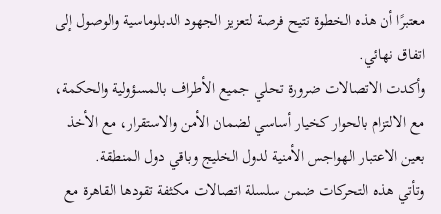معتبرًا أن هذه الخطوة تتيح فرصة لتعزيز الجهود الدبلوماسية والوصول إلى اتفاق نهائي.
وأكدت الاتصالات ضرورة تحلي جميع الأطراف بالمسؤولية والحكمة، مع الالتزام بالحوار كخيار أساسي لضمان الأمن والاستقرار، مع الأخذ بعين الاعتبار الهواجس الأمنية لدول الخليج وباقي دول المنطقة.
وتأتي هذه التحركات ضمن سلسلة اتصالات مكثفة تقودها القاهرة مع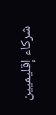شركاء إقليميين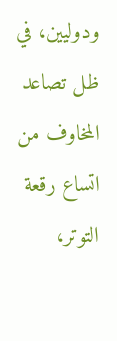ودوليين، في ظل تصاعد المخاوف من اتساع رقعة التوتر،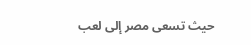حيث تسعى مصر إلى لعب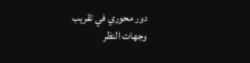دور محوري في تقريب وجهات النظر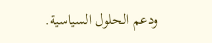ودعم الحلول السياسية.